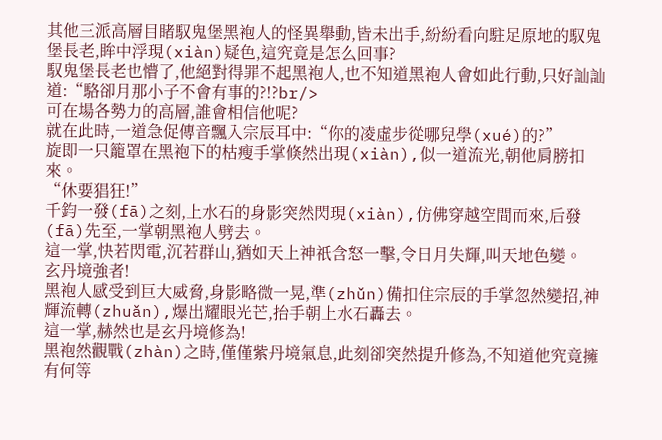其他三派高層目睹馭鬼堡黑袍人的怪異舉動,皆未出手,紛紛看向駐足原地的馭鬼堡長老,眸中浮現(xiàn)疑色,這究竟是怎么回事?
馭鬼堡長老也懵了,他絕對得罪不起黑袍人,也不知道黑袍人會如此行動,只好訕訕道:“駱卻月那小子不會有事的?!?br/>
可在場各勢力的高層,誰會相信他呢?
就在此時,一道急促傳音飄入宗辰耳中:“你的凌虛步從哪兒學(xué)的?”
旋即一只籠罩在黑袍下的枯瘦手掌倏然出現(xiàn),似一道流光,朝他肩膀扣來。
“休要猖狂!”
千鈞一發(fā)之刻,上水石的身影突然閃現(xiàn),仿佛穿越空間而來,后發(fā)先至,一掌朝黑袍人劈去。
這一掌,快若閃電,沉若群山,猶如天上神祇含怒一擊,令日月失輝,叫天地色變。
玄丹境強者!
黑袍人感受到巨大威脅,身影略微一晃,準(zhǔn)備扣住宗辰的手掌忽然變招,神輝流轉(zhuǎn),爆出耀眼光芒,抬手朝上水石轟去。
這一掌,赫然也是玄丹境修為!
黑袍然觀戰(zhàn)之時,僅僅紫丹境氣息,此刻卻突然提升修為,不知道他究竟擁有何等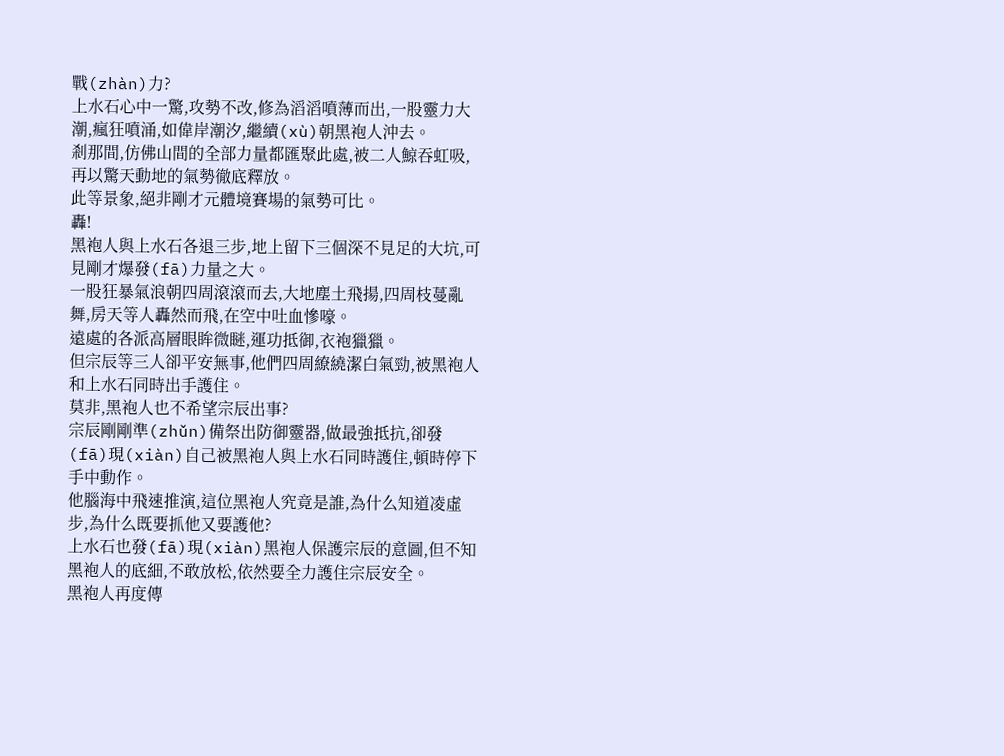戰(zhàn)力?
上水石心中一驚,攻勢不改,修為滔滔噴薄而出,一股靈力大潮,瘋狂噴涌,如偉岸潮汐,繼續(xù)朝黑袍人沖去。
剎那間,仿佛山間的全部力量都匯聚此處,被二人鯨吞虹吸,再以驚天動地的氣勢徹底釋放。
此等景象,絕非剛才元體境賽場的氣勢可比。
轟!
黑袍人與上水石各退三步,地上留下三個深不見足的大坑,可見剛才爆發(fā)力量之大。
一股狂暴氣浪朝四周滾滾而去,大地塵土飛揚,四周枝蔓亂舞,房天等人轟然而飛,在空中吐血慘嚎。
遠處的各派高層眼眸微瞇,運功抵御,衣袍獵獵。
但宗辰等三人卻平安無事,他們四周繚繞潔白氣勁,被黑袍人和上水石同時出手護住。
莫非,黑袍人也不希望宗辰出事?
宗辰剛剛準(zhǔn)備祭出防御靈器,做最強抵抗,卻發(fā)現(xiàn)自己被黑袍人與上水石同時護住,頓時停下手中動作。
他腦海中飛速推演,這位黑袍人究竟是誰,為什么知道凌虛步,為什么既要抓他又要護他?
上水石也發(fā)現(xiàn)黑袍人保護宗辰的意圖,但不知黑袍人的底細,不敢放松,依然要全力護住宗辰安全。
黑袍人再度傳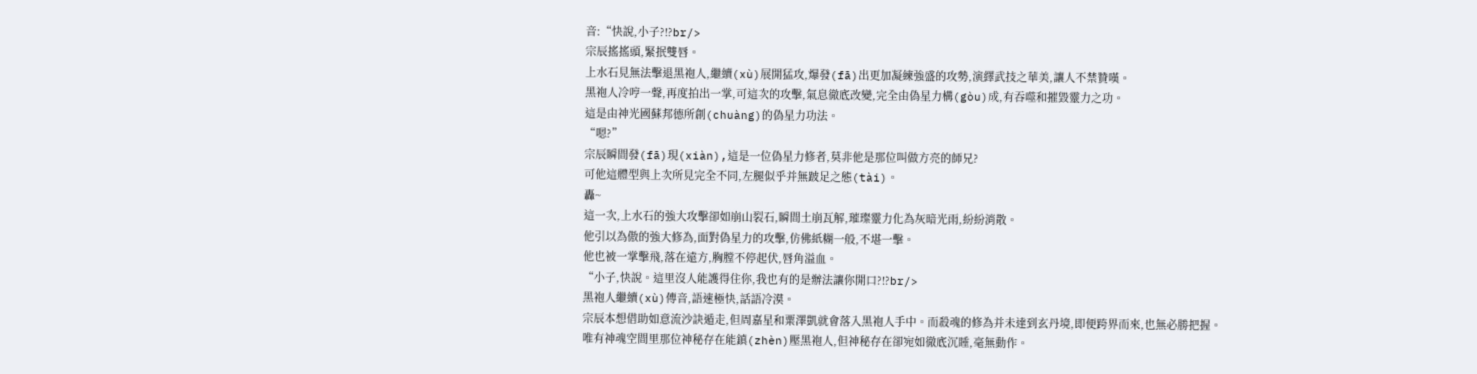音:“快說,小子?!?br/>
宗辰搖搖頭,緊抿雙唇。
上水石見無法擊退黑袍人,繼續(xù)展開猛攻,爆發(fā)出更加凝練強盛的攻勢,演繹武技之華美,讓人不禁贊嘆。
黑袍人冷哼一聲,再度拍出一掌,可這次的攻擊,氣息徹底改變,完全由偽星力構(gòu)成,有吞噬和摧毀靈力之功。
這是由神光國蘇邦德所創(chuàng)的偽星力功法。
“嗯?”
宗辰瞬間發(fā)現(xiàn),這是一位偽星力修者,莫非他是那位叫做方亮的師兄?
可他這體型與上次所見完全不同,左腿似乎并無跛足之態(tài)。
轟~
這一次,上水石的強大攻擊卻如崩山裂石,瞬間土崩瓦解,璀璨靈力化為灰暗光雨,紛紛消散。
他引以為傲的強大修為,面對偽星力的攻擊,仿佛紙糊一般,不堪一擊。
他也被一掌擊飛,落在遠方,胸膛不停起伏,唇角溢血。
“小子,快說。這里沒人能護得住你,我也有的是辦法讓你開口?!?br/>
黑袍人繼續(xù)傳音,語速極快,話語冷漠。
宗辰本想借助如意流沙訣遁走,但周嘉星和粟澤凱就會落入黑袍人手中。而殺魂的修為并未達到玄丹境,即便跨界而來,也無必勝把握。
唯有神魂空間里那位神秘存在能鎮(zhèn)壓黑袍人,但神秘存在卻宛如徹底沉睡,毫無動作。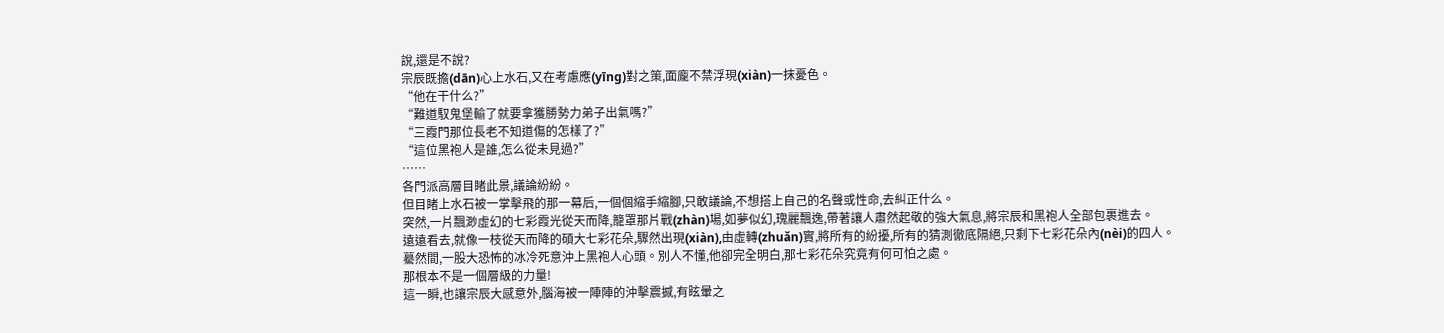說,還是不說?
宗辰既擔(dān)心上水石,又在考慮應(yīng)對之策,面龐不禁浮現(xiàn)一抹憂色。
“他在干什么?”
“難道馭鬼堡輸了就要拿獲勝勢力弟子出氣嗎?”
“三霞門那位長老不知道傷的怎樣了?”
“這位黑袍人是誰,怎么從未見過?”
……
各門派高層目睹此景,議論紛紛。
但目睹上水石被一掌擊飛的那一幕后,一個個縮手縮腳,只敢議論,不想搭上自己的名聲或性命,去糾正什么。
突然,一片飄渺虛幻的七彩霞光從天而降,籠罩那片戰(zhàn)場,如夢似幻,瑰麗飄逸,帶著讓人肅然起敬的強大氣息,將宗辰和黑袍人全部包裹進去。
遠遠看去,就像一枝從天而降的碩大七彩花朵,驟然出現(xiàn),由虛轉(zhuǎn)實,將所有的紛擾,所有的猜測徹底隔絕,只剩下七彩花朵內(nèi)的四人。
驀然間,一股大恐怖的冰冷死意沖上黑袍人心頭。別人不懂,他卻完全明白,那七彩花朵究竟有何可怕之處。
那根本不是一個層級的力量!
這一瞬,也讓宗辰大感意外,腦海被一陣陣的沖擊震撼,有眩暈之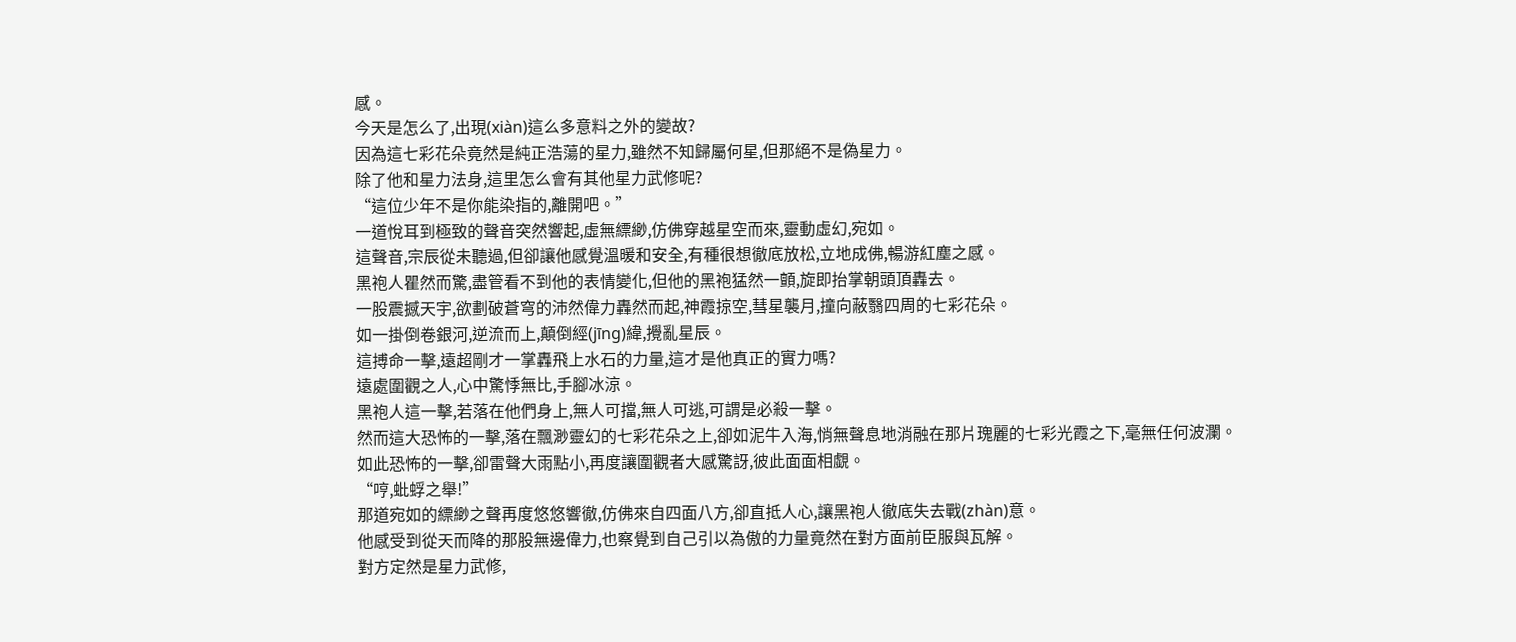感。
今天是怎么了,出現(xiàn)這么多意料之外的變故?
因為這七彩花朵竟然是純正浩蕩的星力,雖然不知歸屬何星,但那絕不是偽星力。
除了他和星力法身,這里怎么會有其他星力武修呢?
“這位少年不是你能染指的,離開吧。”
一道悅耳到極致的聲音突然響起,虛無縹緲,仿佛穿越星空而來,靈動虛幻,宛如。
這聲音,宗辰從未聽過,但卻讓他感覺溫暖和安全,有種很想徹底放松,立地成佛,暢游紅塵之感。
黑袍人瞿然而驚,盡管看不到他的表情變化,但他的黑袍猛然一顫,旋即抬掌朝頭頂轟去。
一股震撼天宇,欲劃破蒼穹的沛然偉力轟然而起,神霞掠空,彗星襲月,撞向蔽翳四周的七彩花朵。
如一掛倒卷銀河,逆流而上,顛倒經(jīng)緯,攪亂星辰。
這搏命一擊,遠超剛才一掌轟飛上水石的力量,這才是他真正的實力嗎?
遠處圍觀之人,心中驚悸無比,手腳冰涼。
黑袍人這一擊,若落在他們身上,無人可擋,無人可逃,可謂是必殺一擊。
然而這大恐怖的一擊,落在飄渺靈幻的七彩花朵之上,卻如泥牛入海,悄無聲息地消融在那片瑰麗的七彩光霞之下,毫無任何波瀾。
如此恐怖的一擊,卻雷聲大雨點小,再度讓圍觀者大感驚訝,彼此面面相覷。
“哼,蚍蜉之舉!”
那道宛如的縹緲之聲再度悠悠響徹,仿佛來自四面八方,卻直抵人心,讓黑袍人徹底失去戰(zhàn)意。
他感受到從天而降的那股無邊偉力,也察覺到自己引以為傲的力量竟然在對方面前臣服與瓦解。
對方定然是星力武修,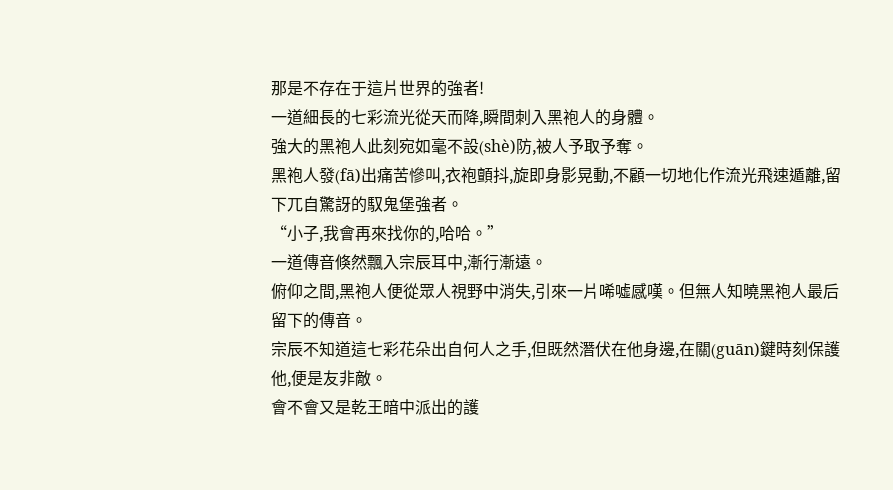那是不存在于這片世界的強者!
一道細長的七彩流光從天而降,瞬間刺入黑袍人的身體。
強大的黑袍人此刻宛如毫不設(shè)防,被人予取予奪。
黑袍人發(fā)出痛苦慘叫,衣袍顫抖,旋即身影晃動,不顧一切地化作流光飛速遁離,留下兀自驚訝的馭鬼堡強者。
“小子,我會再來找你的,哈哈。”
一道傳音倏然飄入宗辰耳中,漸行漸遠。
俯仰之間,黑袍人便從眾人視野中消失,引來一片唏噓感嘆。但無人知曉黑袍人最后留下的傳音。
宗辰不知道這七彩花朵出自何人之手,但既然潛伏在他身邊,在關(guān)鍵時刻保護他,便是友非敵。
會不會又是乾王暗中派出的護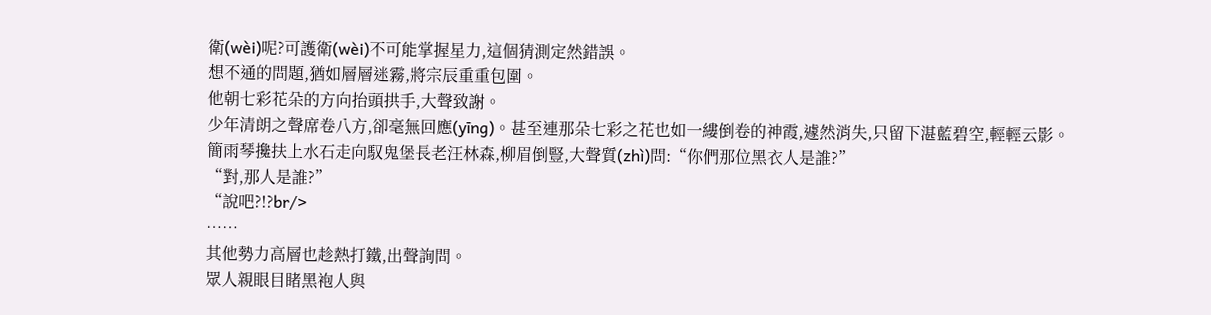衛(wèi)呢?可護衛(wèi)不可能掌握星力,這個猜測定然錯誤。
想不通的問題,猶如層層迷霧,將宗辰重重包圍。
他朝七彩花朵的方向抬頭拱手,大聲致謝。
少年清朗之聲席卷八方,卻毫無回應(yīng)。甚至連那朵七彩之花也如一縷倒卷的神霞,遽然消失,只留下湛藍碧空,輕輕云影。
簡雨琴攙扶上水石走向馭鬼堡長老汪林森,柳眉倒豎,大聲質(zhì)問:“你們那位黑衣人是誰?”
“對,那人是誰?”
“說吧?!?br/>
……
其他勢力高層也趁熱打鐵,出聲詢問。
眾人親眼目睹黑袍人與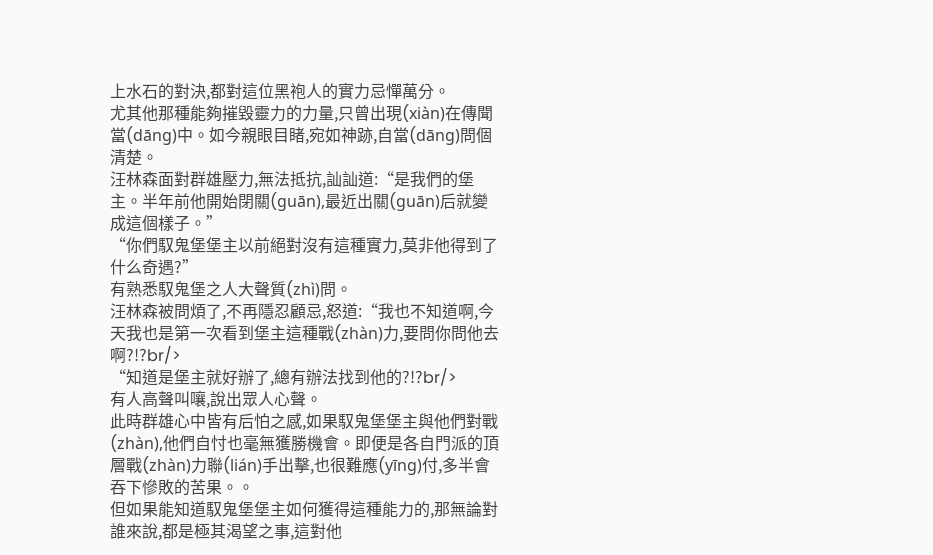上水石的對決,都對這位黑袍人的實力忌憚萬分。
尤其他那種能夠摧毀靈力的力量,只曾出現(xiàn)在傳聞當(dāng)中。如今親眼目睹,宛如神跡,自當(dāng)問個清楚。
汪林森面對群雄壓力,無法抵抗,訕訕道:“是我們的堡主。半年前他開始閉關(guān),最近出關(guān)后就變成這個樣子。”
“你們馭鬼堡堡主以前絕對沒有這種實力,莫非他得到了什么奇遇?”
有熟悉馭鬼堡之人大聲質(zhì)問。
汪林森被問煩了,不再隱忍顧忌,怒道:“我也不知道啊,今天我也是第一次看到堡主這種戰(zhàn)力,要問你問他去啊?!?br/>
“知道是堡主就好辦了,總有辦法找到他的?!?br/>
有人高聲叫嚷,說出眾人心聲。
此時群雄心中皆有后怕之感,如果馭鬼堡堡主與他們對戰(zhàn),他們自忖也毫無獲勝機會。即便是各自門派的頂層戰(zhàn)力聯(lián)手出擊,也很難應(yīng)付,多半會吞下慘敗的苦果。。
但如果能知道馭鬼堡堡主如何獲得這種能力的,那無論對誰來說,都是極其渴望之事,這對他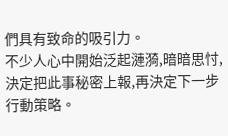們具有致命的吸引力。
不少人心中開始泛起漣漪,暗暗思忖,決定把此事秘密上報,再決定下一步行動策略。